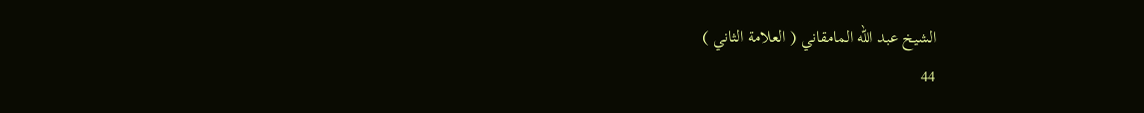الشيخ عبد الله المامقاني ( العلامة الثاني )
44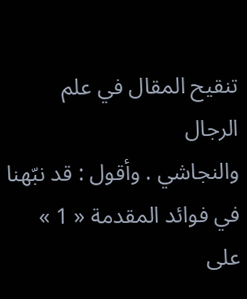تنقيح المقال في علم الرجال
والنجاشي . وأقول : قد نبّهنا في فوائد المقدمة « 1 » على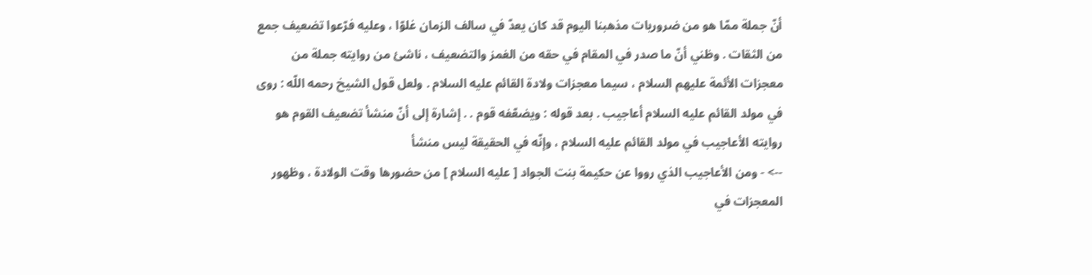أنّ جملة ممّا هو من ضروريات مذهبنا اليوم قد كان يعدّ في سالف الزمان غلوّا ، وعليه فرّعوا تضعيف جمع من الثقات . وظني أنّ ما صدر في المقام في حقه من الغمز والتضعيف ، ناشئ من روايته جملة من معجزات الأئمة عليهم السلام ، سيما معجزات ولادة القائم عليه السلام . ولعل قول الشيخ رحمه اللّه : روى في مولد القائم عليه السلام أعاجيب . بعد قوله : ويضعّفه قوم . . إشارة إلى أنّ منشأ تضعيف القوم هو روايته الأعاجيب في مولد القائم عليه السلام ، وإنّه في الحقيقة ليس منشأ
--> - ومن الأعاجيب الذي رووا عن حكيمة بنت الجواد [ عليه السلام ] من حضورها وقت الولادة ، وظهور المعجزات في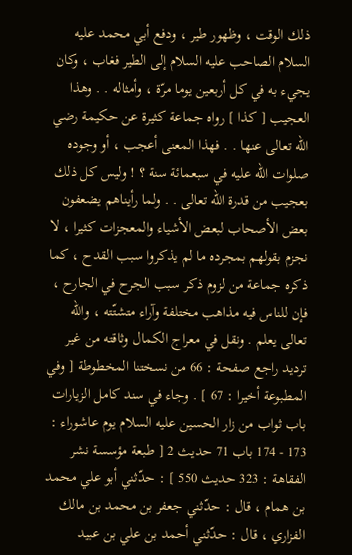ذلك الوقت ، وظهور طير ، ودفع أبي محمد عليه السلام الصاحب عليه السلام إلى الطير فغاب ، وكان يجيء به في كل أربعين يوما مرّة ، وأمثاله . . وهذا العجيب [ كذا ] رواه جماعة كثيرة عن حكيمة رضي اللّه تعالى عنها . . فهذا المعنى أعجب ، أو وجوده صلوات اللّه عليه في سبعمائة سنة ؟ ! وليس كل ذلك بعجيب من قدرة اللّه تعالى . . ولما رأيناهم يضعفون بعض الأصحاب لبعض الأشياء والمعجزات كثيرا ، لا نجزم بقولهم بمجرده ما لم يذكروا سبب القدح ، كما ذكره جماعة من لزوم ذكر سبب الجرح في الجارح ، فإن للناس فيه مذاهب مختلفة وآراء متشتّته ، واللّه تعالى يعلم . ونقل في معراج الكمال وثاقته من غير ترديد راجع صفحة : 66 من نسختنا المخطوطة [ وفي المطبوعة أخيرا : 67 ] . وجاء في سند كامل الزيارات باب ثواب من زار الحسين عليه السلام يوم عاشوراء : 173 - 174 باب 71 حديث 2 [ طبعة مؤسسة نشر الفقاهة : 323 حديث 550 ] : حدّثني أبو علي محمد بن همام ، قال : حدّثني جعفر بن محمد بن مالك الفزاري ، قال : حدّثني أحمد بن علي بن عبيد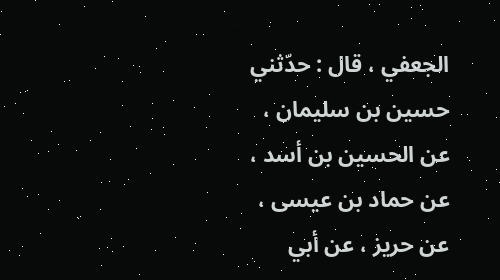الجعفي ، قال : حدّثني حسين بن سليمان ، عن الحسين بن أسد ، عن حماد بن عيسى ، عن حريز ، عن أبي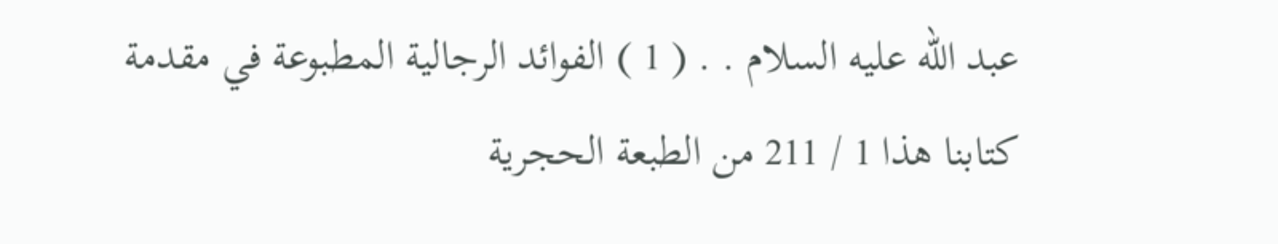عبد اللّه عليه السلام . . ( 1 ) الفوائد الرجالية المطبوعة في مقدمة كتابنا هذا 1 / 211 من الطبعة الحجرية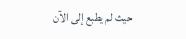حيث لم يطبع إلى الآن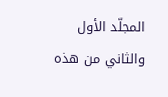المجلّد الأول والثاني من هذه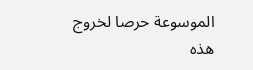الموسوعة حرصا لخروج هذه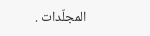المجلّدات .